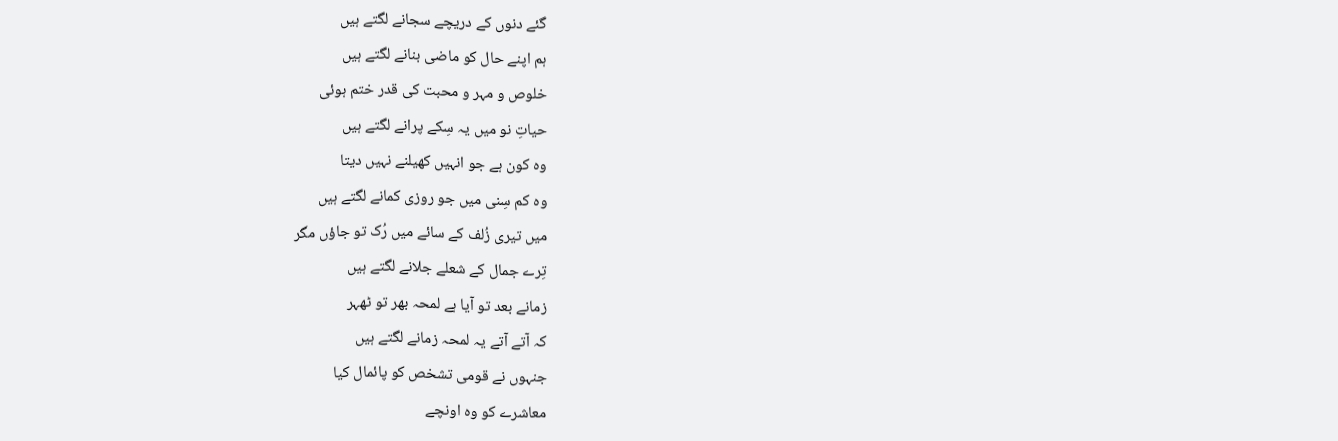گئے دنوں کے دریچے سجانے لگتے ہیں
ہم اپنے حال کو ماضی بنانے لگتے ہیں
خلوص و مہر و محبت کی قدر ختم ہوئی
حیاتِ نو میں یہ سِکے پرانے لگتے ہیں
وہ کون ہے جو انہیں کھیلنے نہیں دیتا
وہ کم سِنی میں جو روزی کمانے لگتے ہیں
میں تیری زُلف کے سائے میں رُک تو جاؤں مگر
تِرے جمال کے شعلے جلانے لگتے ہیں
زمانے بعد تو آیا ہے لمحہ بھر تو ٹھہر
کہ آتے آتے یہ لمحہ زمانے لگتے ہیں
جنہوں نے قومی تشخص کو پائمال کیا
معاشرے کو وہ اونچے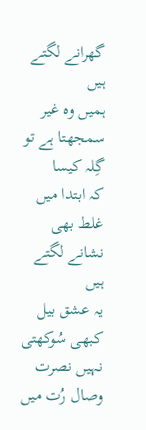گھرانے لگتے ہیں
ہمیں وہ غیر سمجھتا ہے تو گِلہ کیسا
کہ ابتدا میں غلط بھی نشانے لگتے ہیں
یہ عشق بیل کبھی سُوکھتی نہیں نصرت
وصال رُت میں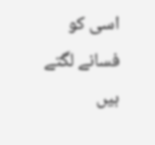اسی کو فسانے لگتے ہیں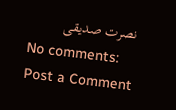نصرت صدیقی
No comments:
Post a Comment